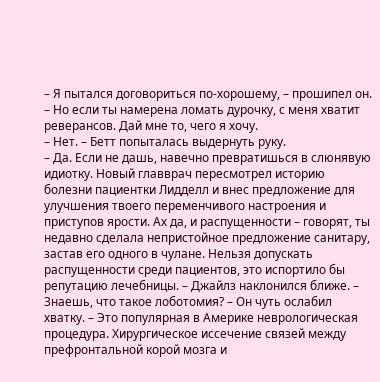– Я пытался договориться по-хорошему, – прошипел он. – Но если ты намерена ломать дурочку, с меня хватит реверансов. Дай мне то, чего я хочу.
– Нет. – Бетт попыталась выдернуть руку.
– Да. Если не дашь, навечно превратишься в слюнявую идиотку. Новый главврач пересмотрел историю болезни пациентки Лидделл и внес предложение для улучшения твоего переменчивого настроения и приступов ярости. Ах да, и распущенности – говорят, ты недавно сделала непристойное предложение санитару, застав его одного в чулане. Нельзя допускать распущенности среди пациентов, это испортило бы репутацию лечебницы. – Джайлз наклонился ближе. – Знаешь, что такое лоботомия? – Он чуть ослабил хватку. – Это популярная в Америке неврологическая процедура. Хирургическое иссечение связей между префронтальной корой мозга и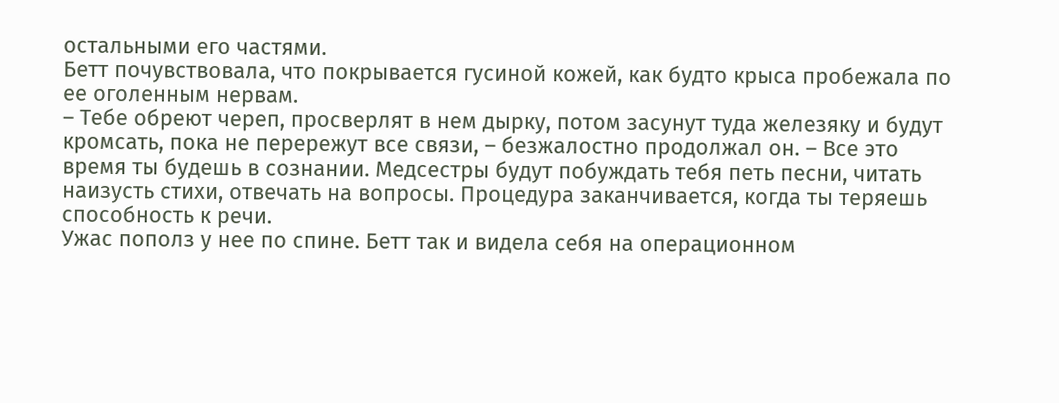остальными его частями.
Бетт почувствовала, что покрывается гусиной кожей, как будто крыса пробежала по ее оголенным нервам.
– Тебе обреют череп, просверлят в нем дырку, потом засунут туда железяку и будут кромсать, пока не перережут все связи, – безжалостно продолжал он. – Все это время ты будешь в сознании. Медсестры будут побуждать тебя петь песни, читать наизусть стихи, отвечать на вопросы. Процедура заканчивается, когда ты теряешь способность к речи.
Ужас пополз у нее по спине. Бетт так и видела себя на операционном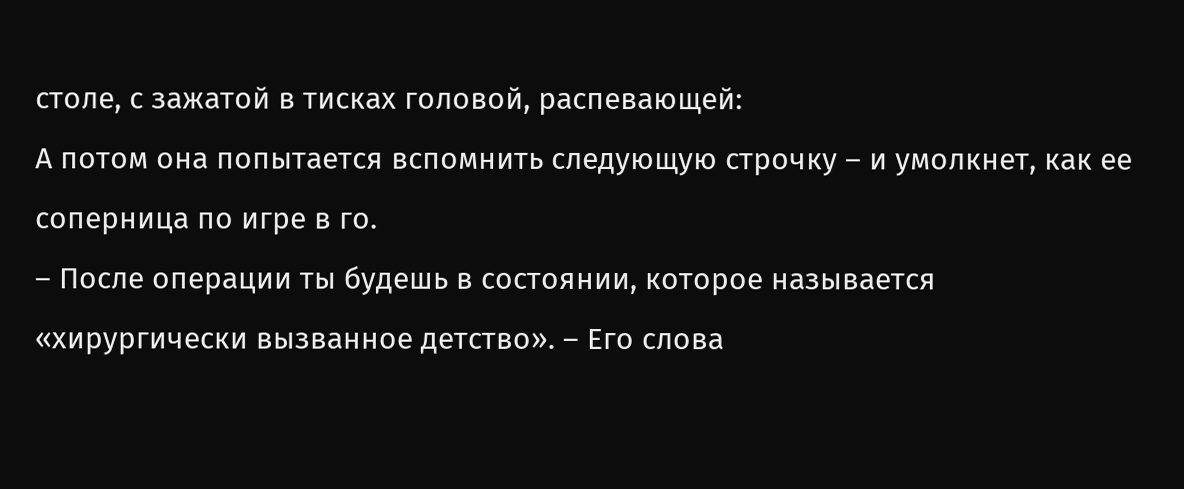столе, с зажатой в тисках головой, распевающей:
А потом она попытается вспомнить следующую строчку – и умолкнет, как ее соперница по игре в го.
– После операции ты будешь в состоянии, которое называется «хирургически вызванное детство». – Его слова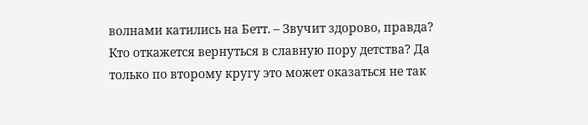волнами катились на Бетт. – Звучит здорово, правда? Кто откажется вернуться в славную пору детства? Да только по второму кругу это может оказаться не так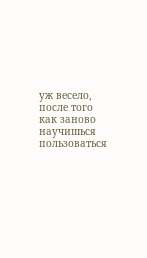уж весело, после того как заново научишься пользоваться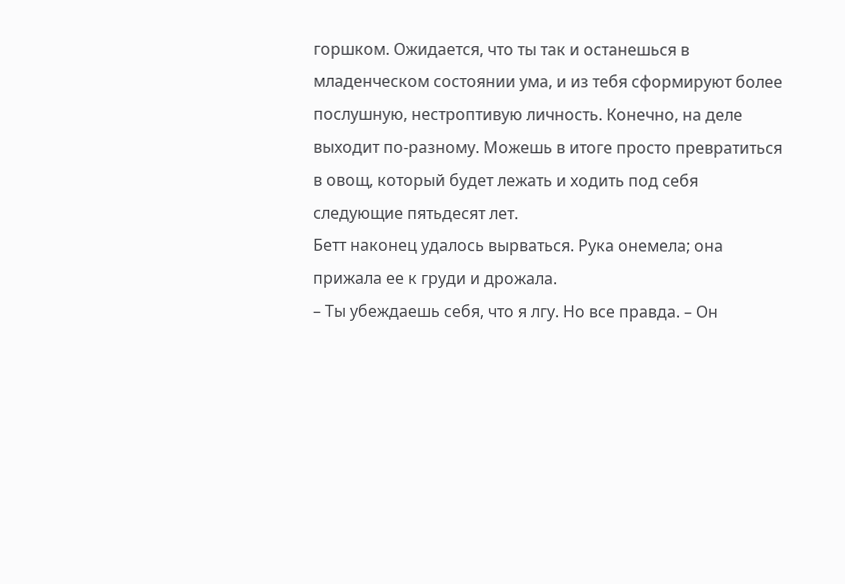горшком. Ожидается, что ты так и останешься в младенческом состоянии ума, и из тебя сформируют более послушную, нестроптивую личность. Конечно, на деле выходит по-разному. Можешь в итоге просто превратиться в овощ, который будет лежать и ходить под себя следующие пятьдесят лет.
Бетт наконец удалось вырваться. Рука онемела; она прижала ее к груди и дрожала.
– Ты убеждаешь себя, что я лгу. Но все правда. – Он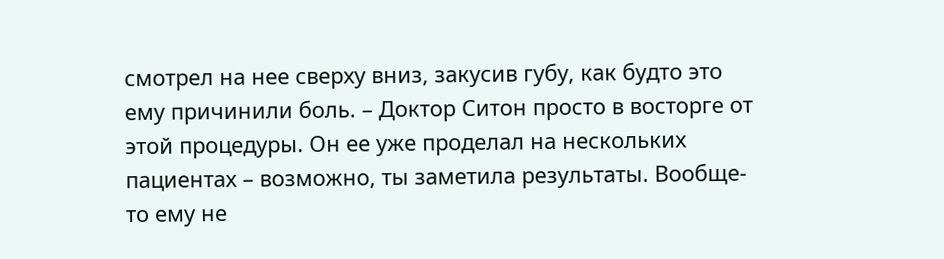смотрел на нее сверху вниз, закусив губу, как будто это ему причинили боль. – Доктор Ситон просто в восторге от этой процедуры. Он ее уже проделал на нескольких пациентах – возможно, ты заметила результаты. Вообще-то ему не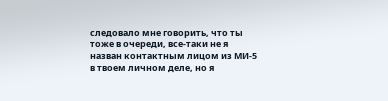следовало мне говорить, что ты тоже в очереди, все-таки не я назван контактным лицом из МИ-5 в твоем личном деле, но я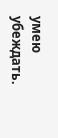умею убеждать.